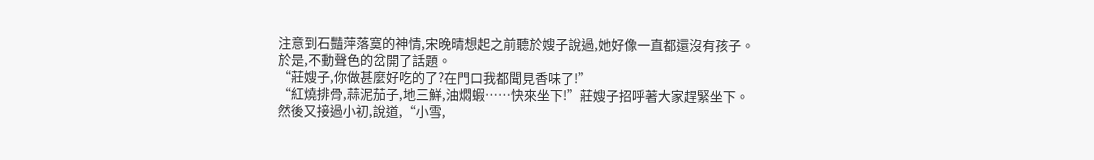注意到石豔萍落寞的神情,宋晚晴想起之前聽於嫂子說過,她好像一直都還沒有孩子。
於是,不動聲色的岔開了話題。
“莊嫂子,你做甚麼好吃的了?在門口我都聞見香味了!”
“紅燒排骨,蒜泥茄子,地三鮮,油燜蝦……快來坐下!”莊嫂子招呼著大家趕緊坐下。
然後又接過小初,說道,“小雪,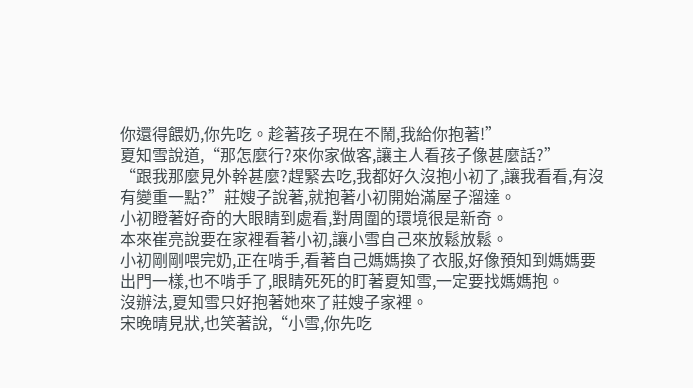你還得餵奶,你先吃。趁著孩子現在不鬧,我給你抱著!”
夏知雪說道,“那怎麼行?來你家做客,讓主人看孩子像甚麼話?”
“跟我那麼見外幹甚麼?趕緊去吃,我都好久沒抱小初了,讓我看看,有沒有變重一點?”莊嫂子說著,就抱著小初開始滿屋子溜達。
小初瞪著好奇的大眼睛到處看,對周圍的環境很是新奇。
本來崔亮說要在家裡看著小初,讓小雪自己來放鬆放鬆。
小初剛剛喂完奶,正在啃手,看著自己媽媽換了衣服,好像預知到媽媽要出門一樣,也不啃手了,眼睛死死的盯著夏知雪,一定要找媽媽抱。
沒辦法,夏知雪只好抱著她來了莊嫂子家裡。
宋晚晴見狀,也笑著說,“小雪,你先吃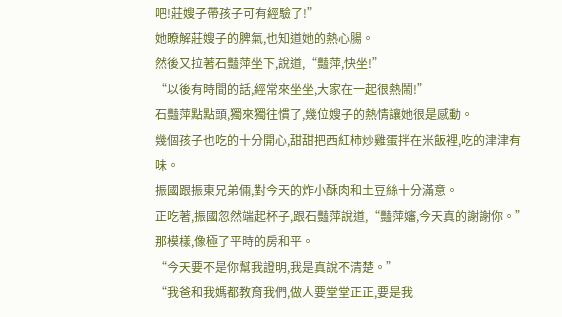吧!莊嫂子帶孩子可有經驗了!”
她瞭解莊嫂子的脾氣,也知道她的熱心腸。
然後又拉著石豔萍坐下,說道,“豔萍,快坐!”
“以後有時間的話,經常來坐坐,大家在一起很熱鬧!”
石豔萍點點頭,獨來獨往慣了,幾位嫂子的熱情讓她很是感動。
幾個孩子也吃的十分開心,甜甜把西紅柿炒雞蛋拌在米飯裡,吃的津津有味。
振國跟振東兄弟倆,對今天的炸小酥肉和土豆絲十分滿意。
正吃著,振國忽然端起杯子,跟石豔萍說道,“豔萍嬸,今天真的謝謝你。”
那模樣,像極了平時的房和平。
“今天要不是你幫我證明,我是真說不清楚。”
“我爸和我媽都教育我們,做人要堂堂正正,要是我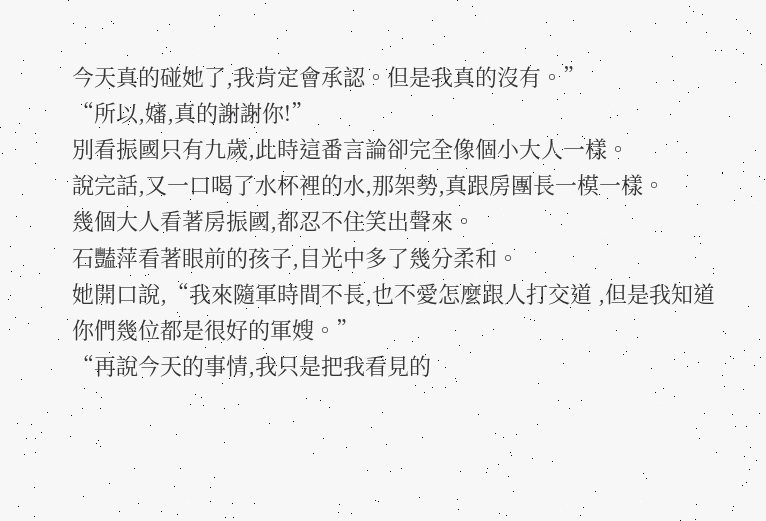今天真的碰她了,我肯定會承認。但是我真的沒有。”
“所以,嬸,真的謝謝你!”
別看振國只有九歲,此時這番言論卻完全像個小大人一樣。
說完話,又一口喝了水杯裡的水,那架勢,真跟房團長一模一樣。
幾個大人看著房振國,都忍不住笑出聲來。
石豔萍看著眼前的孩子,目光中多了幾分柔和。
她開口說,“我來隨軍時間不長,也不愛怎麼跟人打交道 ,但是我知道你們幾位都是很好的軍嫂。”
“再說今天的事情,我只是把我看見的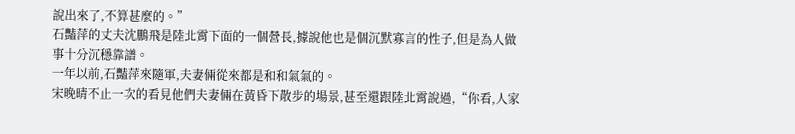說出來了,不算甚麼的。”
石豔萍的丈夫沈鵬飛是陸北霄下面的一個營長,據說他也是個沉默寡言的性子,但是為人做事十分沉穩靠譜。
一年以前,石豔萍來隨軍,夫妻倆從來都是和和氣氣的。
宋晚晴不止一次的看見他們夫妻倆在黃昏下散步的場景,甚至還跟陸北霄說過,“你看,人家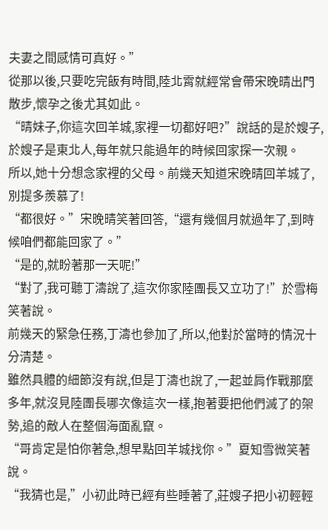夫妻之間感情可真好。”
從那以後,只要吃完飯有時間,陸北霄就經常會帶宋晚晴出門散步,懷孕之後尤其如此。
“晴妹子,你這次回羊城,家裡一切都好吧?”說話的是於嫂子,於嫂子是東北人,每年就只能過年的時候回家探一次親。
所以,她十分想念家裡的父母。前幾天知道宋晚晴回羊城了,別提多羨慕了!
“都很好。”宋晚晴笑著回答,“還有幾個月就過年了,到時候咱們都能回家了。”
“是的,就盼著那一天呢!”
“對了,我可聽丁濤說了,這次你家陸團長又立功了!”於雪梅笑著說。
前幾天的緊急任務,丁濤也參加了,所以,他對於當時的情況十分清楚。
雖然具體的細節沒有說,但是丁濤也說了,一起並肩作戰那麼多年,就沒見陸團長哪次像這次一樣,抱著要把他們滅了的架勢,追的敵人在整個海面亂竄。
“哥肯定是怕你著急,想早點回羊城找你。”夏知雪微笑著說。
“我猜也是,”小初此時已經有些睡著了,莊嫂子把小初輕輕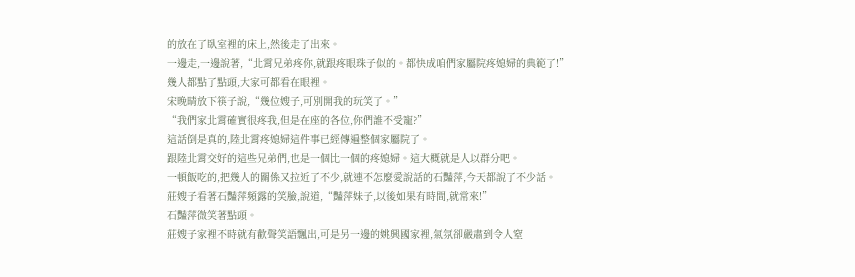的放在了臥室裡的床上,然後走了出來。
一邊走,一邊說著,“北霄兄弟疼你,就跟疼眼珠子似的。都快成咱們家屬院疼媳婦的典範了!”
幾人都點了點頭,大家可都看在眼裡。
宋晚晴放下筷子說,“幾位嫂子,可別開我的玩笑了。”
“我們家北霄確實很疼我,但是在座的各位,你們誰不受寵?”
這話倒是真的,陸北霄疼媳婦這件事已經傳遍整個家屬院了。
跟陸北霄交好的這些兄弟們,也是一個比一個的疼媳婦。這大概就是人以群分吧。
一頓飯吃的,把幾人的關係又拉近了不少,就連不怎麼愛說話的石豔萍,今天都說了不少話。
莊嫂子看著石豔萍頻露的笑臉,說道,“豔萍妹子,以後如果有時間,就常來!”
石豔萍微笑著點頭。
莊嫂子家裡不時就有歡聲笑語飄出,可是另一邊的姚興國家裡,氣氛卻嚴肅到令人窒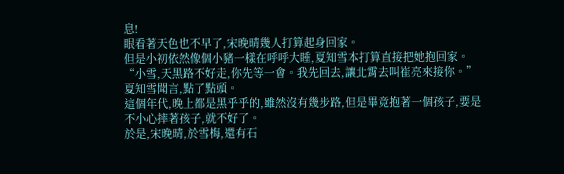息!
眼看著天色也不早了,宋晚晴幾人打算起身回家。
但是小初依然像個小豬一樣在呼呼大睡,夏知雪本打算直接把她抱回家。
“小雪,天黑路不好走,你先等一會。我先回去,讓北霄去叫崔亮來接你。”
夏知雪聞言,點了點頭。
這個年代,晚上都是黑乎乎的,雖然沒有幾步路,但是畢竟抱著一個孩子,要是不小心摔著孩子,就不好了。
於是,宋晚晴,於雪梅,還有石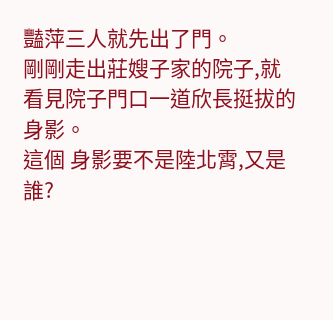豔萍三人就先出了門。
剛剛走出莊嫂子家的院子,就看見院子門口一道欣長挺拔的身影。
這個 身影要不是陸北霄,又是誰?